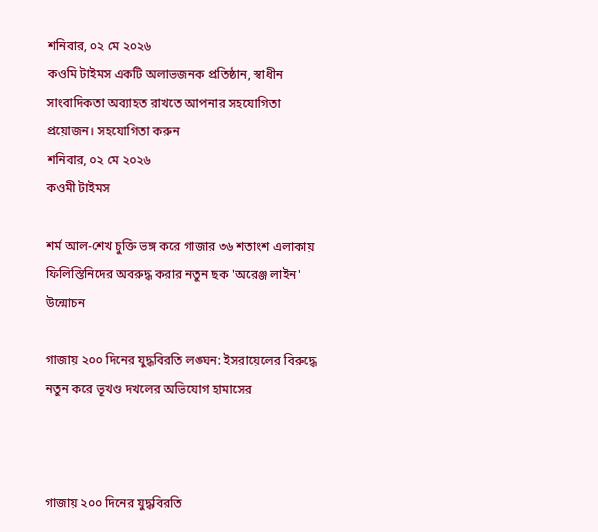শনিবার, ০২ মে ২০২৬
কওমি টাইমস একটি অলাভজনক প্রতিষ্ঠান, স্বাধীন সাংবাদিকতা অব্যাহত রাখতে আপনার সহযোগিতা প্রয়োজন। সহযোগিতা করুন
শনিবার, ০২ মে ২০২৬
কওমী টাইমস

শর্ম আল-শেখ চুক্তি ভঙ্গ করে গাজার ৩৬ শতাংশ এলাকায় ফিলিস্তিনিদের অবরুদ্ধ করার নতুন ছক 'অরেঞ্জ লাইন' উন্মোচন

গাজায় ২০০ দিনের যুদ্ধবিরতি লঙ্ঘন: ইসরায়েলের বিরুদ্ধে নতুন করে ভূখণ্ড দখলের অভিযোগ হামাসের



গাজায় ২০০ দিনের যুদ্ধবিরতি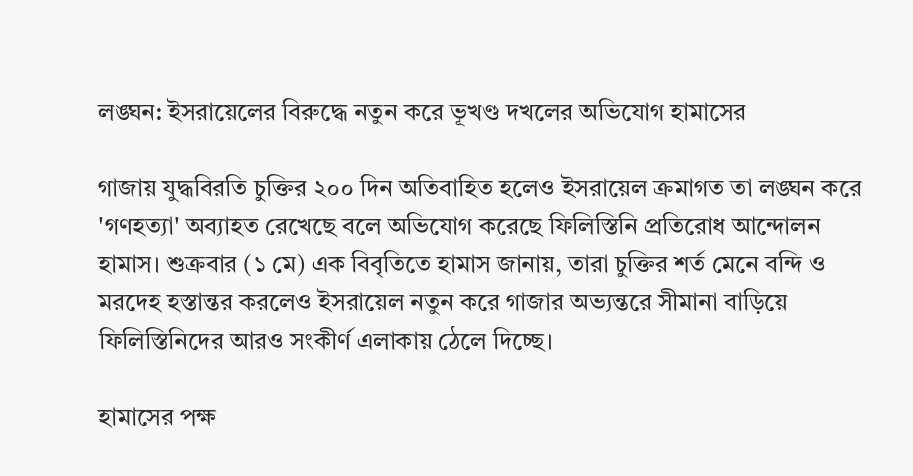লঙ্ঘন: ইসরায়েলের বিরুদ্ধে নতুন করে ভূখণ্ড দখলের অভিযোগ হামাসের

গাজায় যুদ্ধবিরতি চুক্তির ২০০ দিন অতিবাহিত হলেও ইসরায়েল ক্রমাগত তা লঙ্ঘন করে 'গণহত্যা' অব্যাহত রেখেছে বলে অভিযোগ করেছে ফিলিস্তিনি প্রতিরোধ আন্দোলন হামাস। শুক্রবার (১ মে) এক বিবৃতিতে হামাস জানায়, তারা চুক্তির শর্ত মেনে বন্দি ও মরদেহ হস্তান্তর করলেও ইসরায়েল নতুন করে গাজার অভ্যন্তরে সীমানা বাড়িয়ে ফিলিস্তিনিদের আরও সংকীর্ণ এলাকায় ঠেলে দিচ্ছে।

হামাসের পক্ষ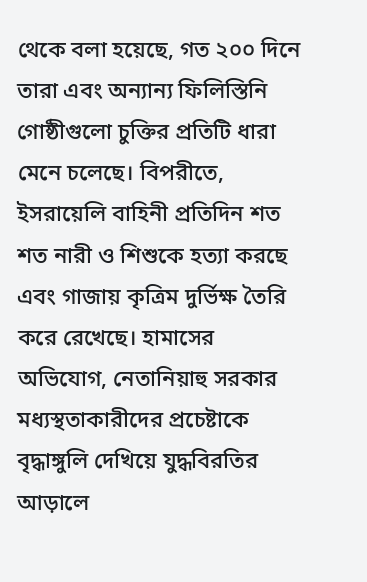থেকে বলা হয়েছে, গত ২০০ দিনে তারা এবং অন্যান্য ফিলিস্তিনি গোষ্ঠীগুলো চুক্তির প্রতিটি ধারা মেনে চলেছে। বিপরীতে, ইসরায়েলি বাহিনী প্রতিদিন শত শত নারী ও শিশুকে হত্যা করছে এবং গাজায় কৃত্রিম দুর্ভিক্ষ তৈরি করে রেখেছে। হামাসের অভিযোগ, নেতানিয়াহু সরকার মধ্যস্থতাকারীদের প্রচেষ্টাকে বৃদ্ধাঙ্গুলি দেখিয়ে যুদ্ধবিরতির আড়ালে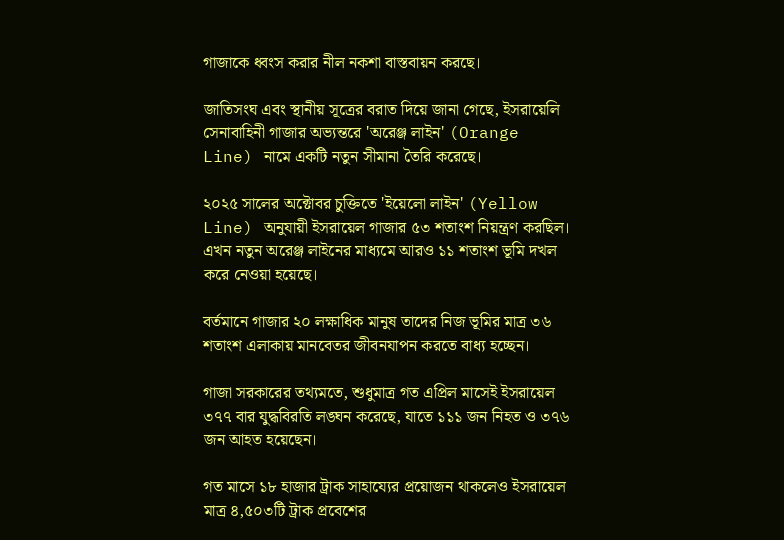গাজাকে ধ্বংস করার নীল নকশা বাস্তবায়ন করছে।

জাতিসংঘ এবং স্থানীয় সূত্রের বরাত দিয়ে জানা গেছে, ইসরায়েলি সেনাবাহিনী গাজার অভ্যন্তরে 'অরেঞ্জ লাইন' (Orange Line) নামে একটি নতুন সীমানা তৈরি করেছে।

২০২৫ সালের অক্টোবর চুক্তিতে 'ইয়েলো লাইন' (Yellow Line) অনুযায়ী ইসরায়েল গাজার ৫৩ শতাংশ নিয়ন্ত্রণ করছিল। এখন নতুন অরেঞ্জ লাইনের মাধ্যমে আরও ১১ শতাংশ ভূমি দখল করে নেওয়া হয়েছে।

বর্তমানে গাজার ২০ লক্ষাধিক মানুষ তাদের নিজ ভূমির মাত্র ৩৬ শতাংশ এলাকায় মানবেতর জীবনযাপন করতে বাধ্য হচ্ছেন।

গাজা সরকারের তথ্যমতে, শুধুমাত্র গত এপ্রিল মাসেই ইসরায়েল ৩৭৭ বার যুদ্ধবিরতি লঙ্ঘন করেছে, যাতে ১১১ জন নিহত ও ৩৭৬ জন আহত হয়েছেন।

গত মাসে ১৮ হাজার ট্রাক সাহায্যের প্রয়োজন থাকলেও ইসরায়েল মাত্র ৪,৫০৩টি ট্রাক প্রবেশের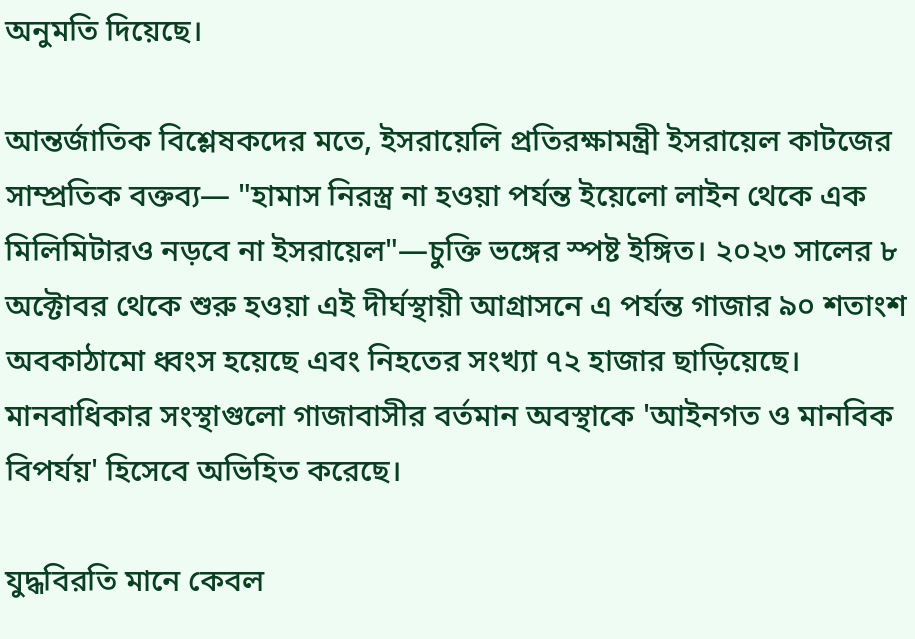অনুমতি দিয়েছে।

আন্তর্জাতিক বিশ্লেষকদের মতে, ইসরায়েলি প্রতিরক্ষামন্ত্রী ইসরায়েল কাটজের সাম্প্রতিক বক্তব্য— "হামাস নিরস্ত্র না হওয়া পর্যন্ত ইয়েলো লাইন থেকে এক মিলিমিটারও নড়বে না ইসরায়েল"—চুক্তি ভঙ্গের স্পষ্ট ইঙ্গিত। ২০২৩ সালের ৮ অক্টোবর থেকে শুরু হওয়া এই দীর্ঘস্থায়ী আগ্রাসনে এ পর্যন্ত গাজার ৯০ শতাংশ অবকাঠামো ধ্বংস হয়েছে এবং নিহতের সংখ্যা ৭২ হাজার ছাড়িয়েছে। মানবাধিকার সংস্থাগুলো গাজাবাসীর বর্তমান অবস্থাকে 'আইনগত ও মানবিক বিপর্যয়' হিসেবে অভিহিত করেছে।

যুদ্ধবিরতি মানে কেবল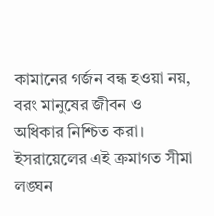কামানের গর্জন বন্ধ হওয়া নয়, বরং মানুষের জীবন ও অধিকার নিশ্চিত করা। ইসরায়েলের এই ক্রমাগত সীমা লঙ্ঘন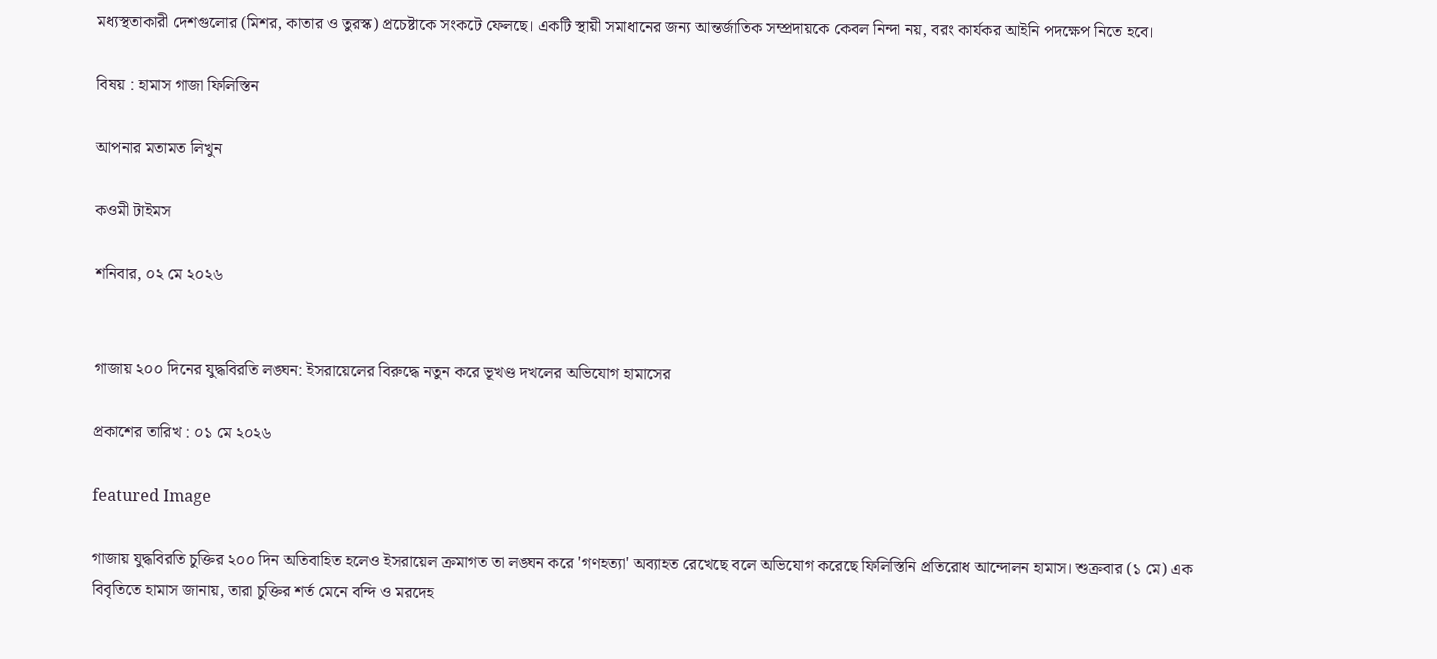মধ্যস্থতাকারী দেশগুলোর (মিশর, কাতার ও তুরস্ক) প্রচেষ্টাকে সংকটে ফেলছে। একটি স্থায়ী সমাধানের জন্য আন্তর্জাতিক সম্প্রদায়কে কেবল নিন্দা নয়, বরং কার্যকর আইনি পদক্ষেপ নিতে হবে।

বিষয় : হামাস গাজা ফিলিস্তিন

আপনার মতামত লিখুন

কওমী টাইমস

শনিবার, ০২ মে ২০২৬


গাজায় ২০০ দিনের যুদ্ধবিরতি লঙ্ঘন: ইসরায়েলের বিরুদ্ধে নতুন করে ভূখণ্ড দখলের অভিযোগ হামাসের

প্রকাশের তারিখ : ০১ মে ২০২৬

featured Image

গাজায় যুদ্ধবিরতি চুক্তির ২০০ দিন অতিবাহিত হলেও ইসরায়েল ক্রমাগত তা লঙ্ঘন করে 'গণহত্যা' অব্যাহত রেখেছে বলে অভিযোগ করেছে ফিলিস্তিনি প্রতিরোধ আন্দোলন হামাস। শুক্রবার (১ মে) এক বিবৃতিতে হামাস জানায়, তারা চুক্তির শর্ত মেনে বন্দি ও মরদেহ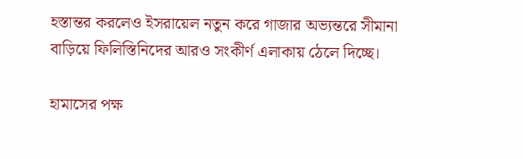হস্তান্তর করলেও ইসরায়েল নতুন করে গাজার অভ্যন্তরে সীমানা বাড়িয়ে ফিলিস্তিনিদের আরও সংকীর্ণ এলাকায় ঠেলে দিচ্ছে।

হামাসের পক্ষ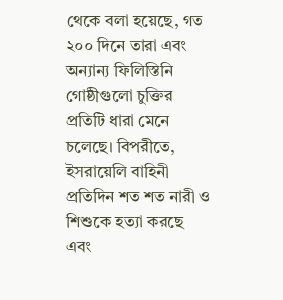থেকে বলা হয়েছে, গত ২০০ দিনে তারা এবং অন্যান্য ফিলিস্তিনি গোষ্ঠীগুলো চুক্তির প্রতিটি ধারা মেনে চলেছে। বিপরীতে, ইসরায়েলি বাহিনী প্রতিদিন শত শত নারী ও শিশুকে হত্যা করছে এবং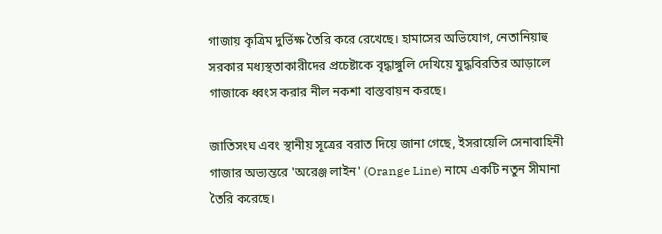গাজায় কৃত্রিম দুর্ভিক্ষ তৈরি করে রেখেছে। হামাসের অভিযোগ, নেতানিয়াহু সরকার মধ্যস্থতাকারীদের প্রচেষ্টাকে বৃদ্ধাঙ্গুলি দেখিয়ে যুদ্ধবিরতির আড়ালে গাজাকে ধ্বংস করার নীল নকশা বাস্তবায়ন করছে।

জাতিসংঘ এবং স্থানীয় সূত্রের বরাত দিয়ে জানা গেছে, ইসরায়েলি সেনাবাহিনী গাজার অভ্যন্তরে 'অরেঞ্জ লাইন' (Orange Line) নামে একটি নতুন সীমানা তৈরি করেছে।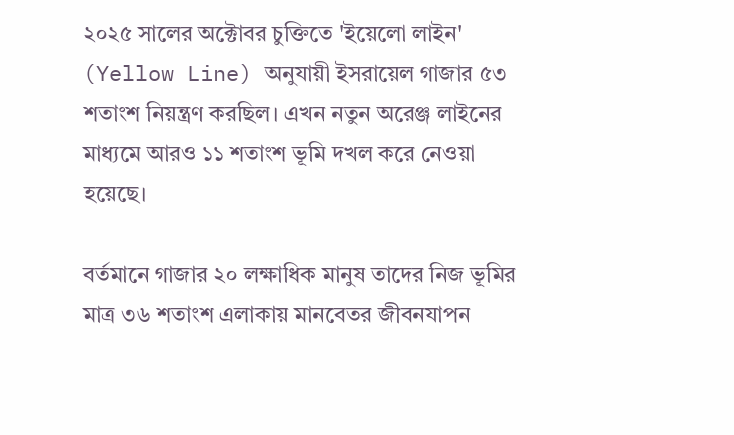২০২৫ সালের অক্টোবর চুক্তিতে 'ইয়েলো লাইন' (Yellow Line) অনুযায়ী ইসরায়েল গাজার ৫৩ শতাংশ নিয়ন্ত্রণ করছিল। এখন নতুন অরেঞ্জ লাইনের মাধ্যমে আরও ১১ শতাংশ ভূমি দখল করে নেওয়া হয়েছে।

বর্তমানে গাজার ২০ লক্ষাধিক মানুষ তাদের নিজ ভূমির মাত্র ৩৬ শতাংশ এলাকায় মানবেতর জীবনযাপন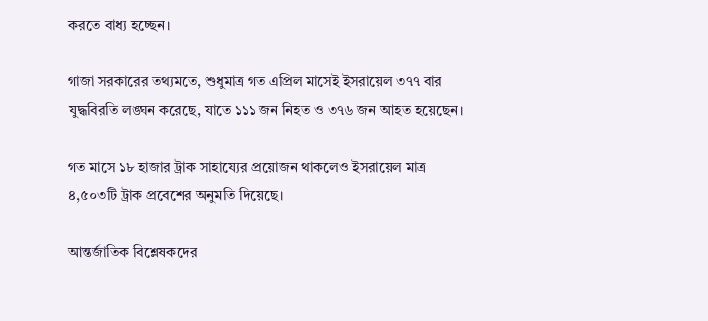করতে বাধ্য হচ্ছেন।

গাজা সরকারের তথ্যমতে, শুধুমাত্র গত এপ্রিল মাসেই ইসরায়েল ৩৭৭ বার যুদ্ধবিরতি লঙ্ঘন করেছে, যাতে ১১১ জন নিহত ও ৩৭৬ জন আহত হয়েছেন।

গত মাসে ১৮ হাজার ট্রাক সাহায্যের প্রয়োজন থাকলেও ইসরায়েল মাত্র ৪,৫০৩টি ট্রাক প্রবেশের অনুমতি দিয়েছে।

আন্তর্জাতিক বিশ্লেষকদের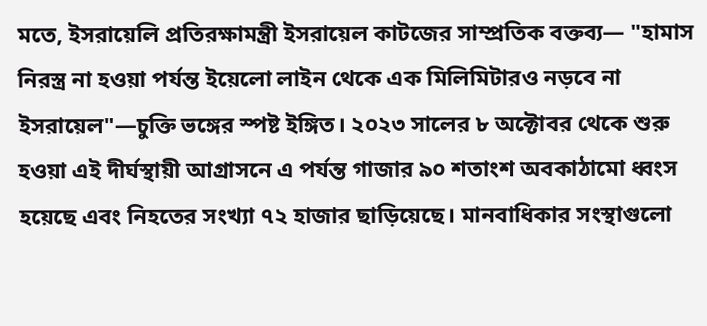মতে, ইসরায়েলি প্রতিরক্ষামন্ত্রী ইসরায়েল কাটজের সাম্প্রতিক বক্তব্য— "হামাস নিরস্ত্র না হওয়া পর্যন্ত ইয়েলো লাইন থেকে এক মিলিমিটারও নড়বে না ইসরায়েল"—চুক্তি ভঙ্গের স্পষ্ট ইঙ্গিত। ২০২৩ সালের ৮ অক্টোবর থেকে শুরু হওয়া এই দীর্ঘস্থায়ী আগ্রাসনে এ পর্যন্ত গাজার ৯০ শতাংশ অবকাঠামো ধ্বংস হয়েছে এবং নিহতের সংখ্যা ৭২ হাজার ছাড়িয়েছে। মানবাধিকার সংস্থাগুলো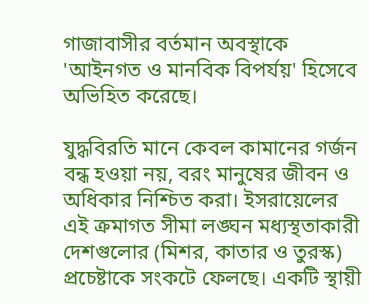গাজাবাসীর বর্তমান অবস্থাকে 'আইনগত ও মানবিক বিপর্যয়' হিসেবে অভিহিত করেছে।

যুদ্ধবিরতি মানে কেবল কামানের গর্জন বন্ধ হওয়া নয়, বরং মানুষের জীবন ও অধিকার নিশ্চিত করা। ইসরায়েলের এই ক্রমাগত সীমা লঙ্ঘন মধ্যস্থতাকারী দেশগুলোর (মিশর, কাতার ও তুরস্ক) প্রচেষ্টাকে সংকটে ফেলছে। একটি স্থায়ী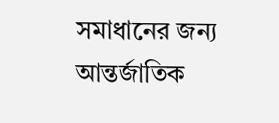সমাধানের জন্য আন্তর্জাতিক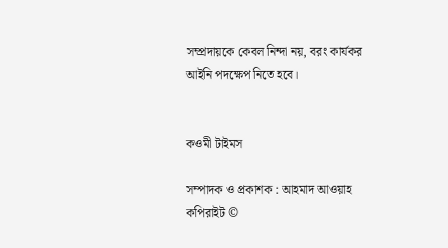সম্প্রদায়কে কেবল নিন্দা নয়, বরং কার্যকর আইনি পদক্ষেপ নিতে হবে।


কওমী টাইমস

সম্পাদক ও প্রকাশক : আহমাদ আওয়াহ
কপিরাইট ©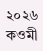২০২৬ কওমী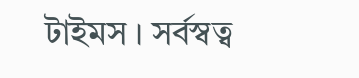টাইমস । সর্বস্বত্ব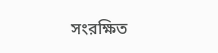সংরক্ষিত